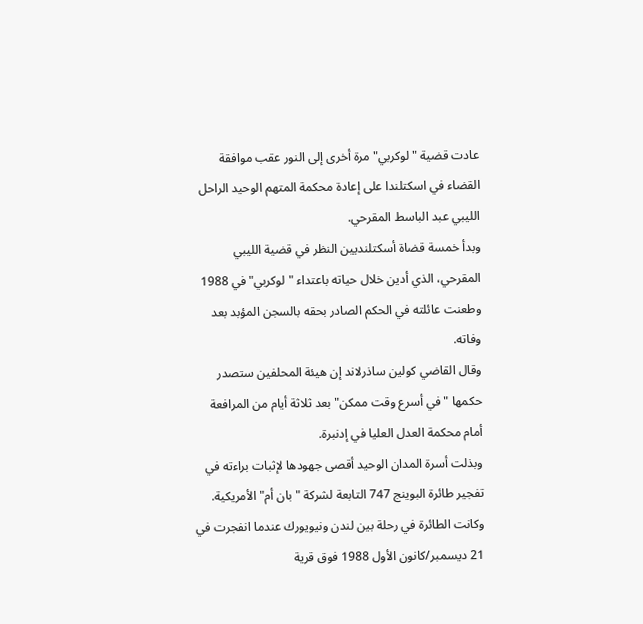عادت قضية "لوكربي" مرة أخرى إلى النور عقب موافقة القضاء في اسكتلندا على إعادة محكمة المتهم الوحيد الراحل الليبي عبد الباسط المقرحي.
وبدأ خمسة قضاة أسكتلنديين النظر في قضية الليبي المقرحي، الذي أدين خلال حياته باعتداء "لوكربي" في 1988 وطعنت عائلته في الحكم الصادر بحقه بالسجن المؤبد بعد وفاته.
وقال القاضي كولين ساذرلاند إن هيئة المحلفين ستصدر حكمها "في أسرع وقت ممكن" بعد ثلاثة أيام من المرافعة أمام محكمة العدل العليا في إدنبرة.
وبذلت أسرة المدان الوحيد أقصى جهودها لإثبات براءته في تفجير طائرة البوينج 747 التابعة لشركة "بان أم" الأمريكية.
وكانت الطائرة في رحلة بين لندن ونيويورك عندما انفجرت في 21 ديسمبر/كانون الأول 1988 فوق قرية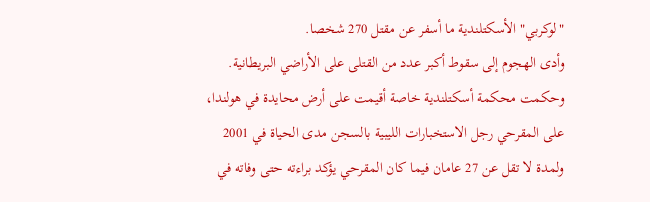"لوكربي" الأسكتلندية ما أسفر عن مقتل 270 شخصا.
وأدى الهجوم إلى سقوط أكبر عدد من القتلى على الأراضي البريطانية.
وحكمت محكمة أسكتلندية خاصة أقيمت على أرض محايدة في هولندا، على المقرحي رجل الاستخبارات الليبية بالسجن مدى الحياة في 2001 ولمدة لا تقل عن 27 عامان فيما كان المقرحي يؤكد براءته حتى وفاته في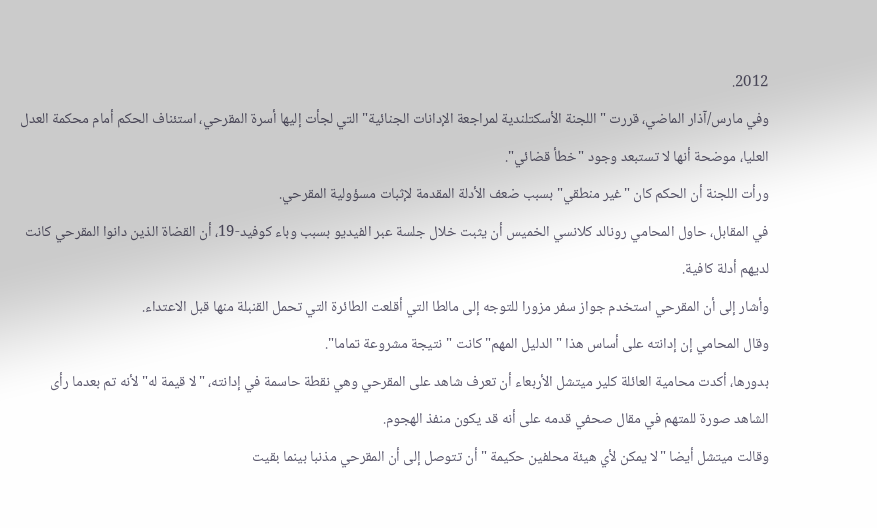2012.
وفي مارس/آذار الماضي، قررت "اللجنة الأسكتلندية لمراجعة الإدانات الجنائية" التي لجأت إليها أسرة المقرحي، استئناف الحكم أمام محكمة العدل العليا، موضحة أنها لا تستبعد وجود "خطأ قضائي".
ورأت اللجنة أن الحكم كان "غير منطقي" بسبب ضعف الأدلة المقدمة لإثبات مسؤولية المقرحي.
في المقابل، حاول المحامي رونالد كلانسي الخميس أن يثبت خلال جلسة عبر الفيديو بسبب وباء كوفيد-19، أن القضاة الذين دانوا المقرحي كانت لديهم أدلة كافية.
وأشار إلى أن المقرحي استخدم جواز سفر مزورا للتوجه إلى مالطا التي أقلعت الطائرة التي تحمل القنبلة منها قبل الاعتداء.
وقال المحامي إن إدانته على أساس هذا "الدليل المهم" كانت "نتيجة مشروعة تماما".
بدورها، أكدت محامية العائلة كلير ميتشل الأربعاء أن تعرف شاهد على المقرحي وهي نقطة حاسمة في إدانته، "لا قيمة له" لأنه تم بعدما رأى الشاهد صورة للمتهم في مقال صحفي قدمه على أنه قد يكون منفذ الهجوم.
وقالت ميتشل أيضا "لا يمكن لأي هيئة محلفين حكيمة " أن تتوصل إلى أن المقرحي مذنبا بينما بقيت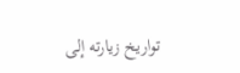تواريخ زيارته إلى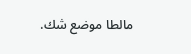مالطا موضع شك.